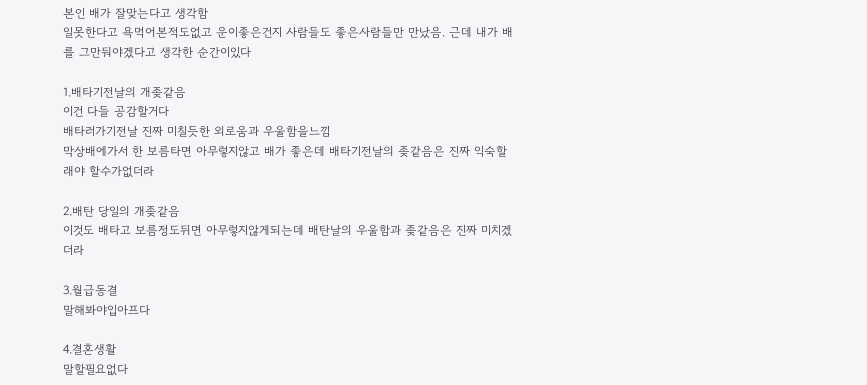본인 배가 잘맞는다고 생각함
일못한다고 욕먹어본적도없고 운이좋은건지 사람들도 좋은사람들만 만났음. 근데 내가 배를 그만둬야겠다고 생각한 순간이있다

1.배타기전날의 개좆같음
이건 다들 공감할거다
배타러가기전날 진짜 미칠듯한 외로움과 우울함을느낌
막상배에가서 한 보름타면 아무렇지않고 배가 좋은데 배타기전날의 좆같음은 진짜 익숙할래야 할수가없더라

2.배탄 당일의 개좆같음
이것도 배타고 보름정도뒤면 아무렇지않게되는데 배탄날의 우울함과 좆같음은 진짜 미치겠더라

3.월급동결
말해봐야입아프다

4.결혼생활
말할필요없다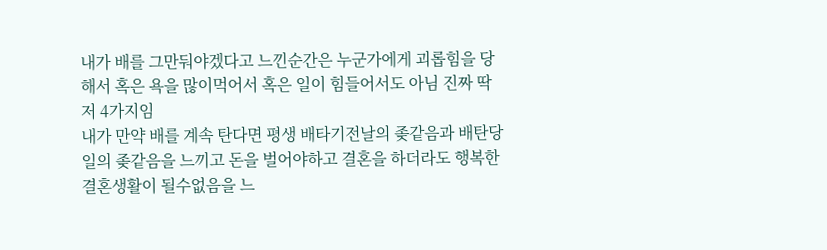내가 배를 그만둬야겠다고 느낀순간은 누군가에게 괴롭힘을 당해서 혹은 욕을 많이먹어서 혹은 일이 힘들어서도 아님 진짜 딱 저 4가지임
내가 만약 배를 계속 탄다면 평생 배타기전날의 좆같음과 배탄당일의 좆같음을 느끼고 돈을 벌어야하고 결혼을 하더라도 행복한 결혼생활이 될수없음을 느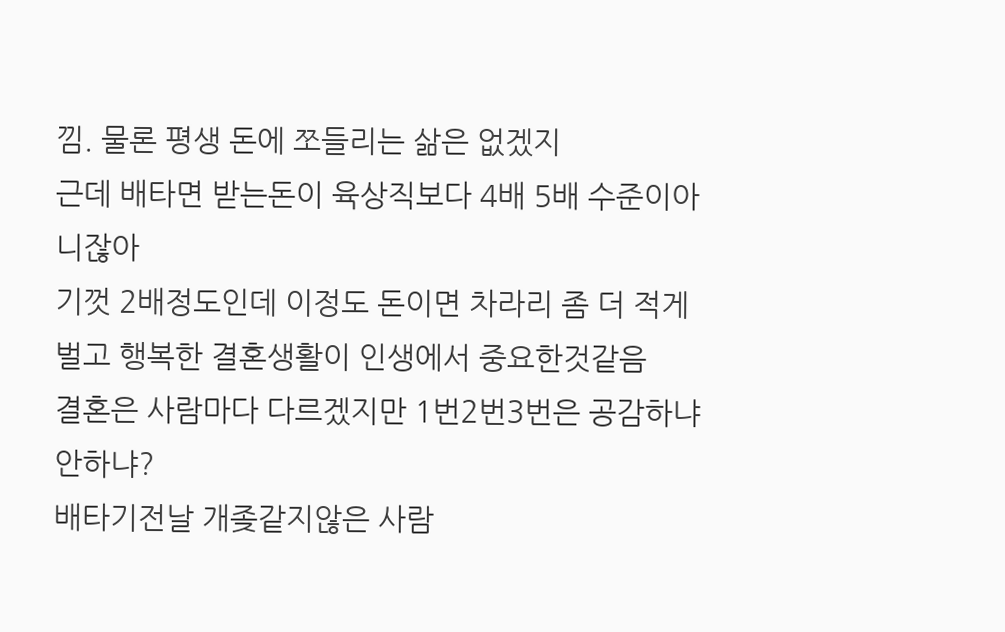낌. 물론 평생 돈에 쪼들리는 삶은 없겠지
근데 배타면 받는돈이 육상직보다 4배 5배 수준이아니잖아
기껏 2배정도인데 이정도 돈이면 차라리 좀 더 적게벌고 행복한 결혼생활이 인생에서 중요한것같음
결혼은 사람마다 다르겠지만 1번2번3번은 공감하냐안하냐?
배타기전날 개좆같지않은 사람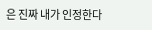은 진짜 내가 인정한다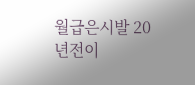월급은시발 20년전이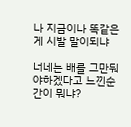나 지금이나 똑같은게 시발 말이되냐

너네는 배를 그만둬야하겠다고 느낀순간이 뭐냐?